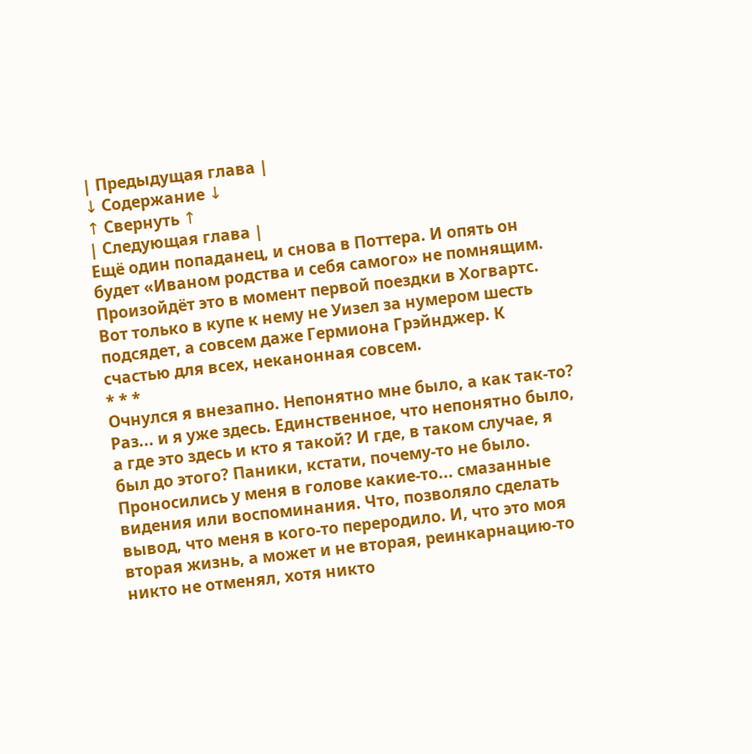| Предыдущая глава |
↓ Содержание ↓
↑ Свернуть ↑
| Следующая глава |
Ещё один попаданец, и снова в Поттера. И опять он будет «Иваном родства и себя самого» не помнящим. Произойдёт это в момент первой поездки в Хогвартс. Вот только в купе к нему не Уизел за нумером шесть подсядет, а совсем даже Гермиона Грэйнджер. К счастью для всех, неканонная совсем.
* * *
Очнулся я внезапно. Непонятно мне было, а как так-то? Раз... и я уже здесь. Единственное, что непонятно было, а где это здесь и кто я такой? И где, в таком случае, я был до этого? Паники, кстати, почему-то не было. Проносились у меня в голове какие-то... смазанные видения или воспоминания. Что, позволяло сделать вывод, что меня в кого-то переродило. И, что это моя вторая жизнь, а может и не вторая, реинкарнацию-то никто не отменял, хотя никто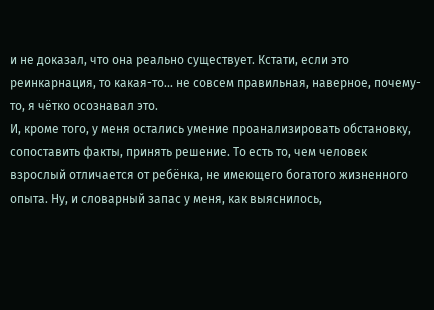и не доказал, что она реально существует. Кстати, если это реинкарнация, то какая-то... не совсем правильная, наверное, почему-то, я чётко осознавал это.
И, кроме того, у меня остались умение проанализировать обстановку, сопоставить факты, принять решение. То есть то, чем человек взрослый отличается от ребёнка, не имеющего богатого жизненного опыта. Ну, и словарный запас у меня, как выяснилось,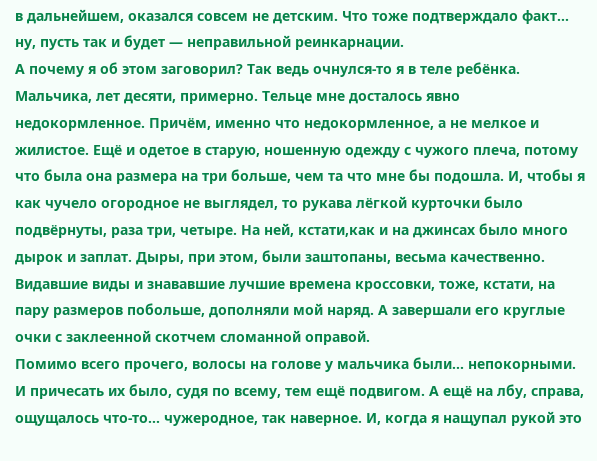в дальнейшем, оказался совсем не детским. Что тоже подтверждало факт... ну, пусть так и будет — неправильной реинкарнации.
А почему я об этом заговорил? Так ведь очнулся-то я в теле ребёнка. Мальчика, лет десяти, примерно. Тельце мне досталось явно недокормленное. Причём, именно что недокормленное, а не мелкое и жилистое. Ещё и одетое в старую, ношенную одежду с чужого плеча, потому что была она размера на три больше, чем та что мне бы подошла. И, чтобы я как чучело огородное не выглядел, то рукава лёгкой курточки было подвёрнуты, раза три, четыре. На ней, кстати,как и на джинсах было много дырок и заплат. Дыры, при этом, были заштопаны, весьма качественно. Видавшие виды и знававшие лучшие времена кроссовки, тоже, кстати, на пару размеров побольше, дополняли мой наряд. А завершали его круглые очки с заклеенной скотчем сломанной оправой.
Помимо всего прочего, волосы на голове у мальчика были... непокорными. И причесать их было, судя по всему, тем ещё подвигом. А ещё на лбу, справа, ощущалось что-то... чужеродное, так наверное. И, когда я нащупал рукой это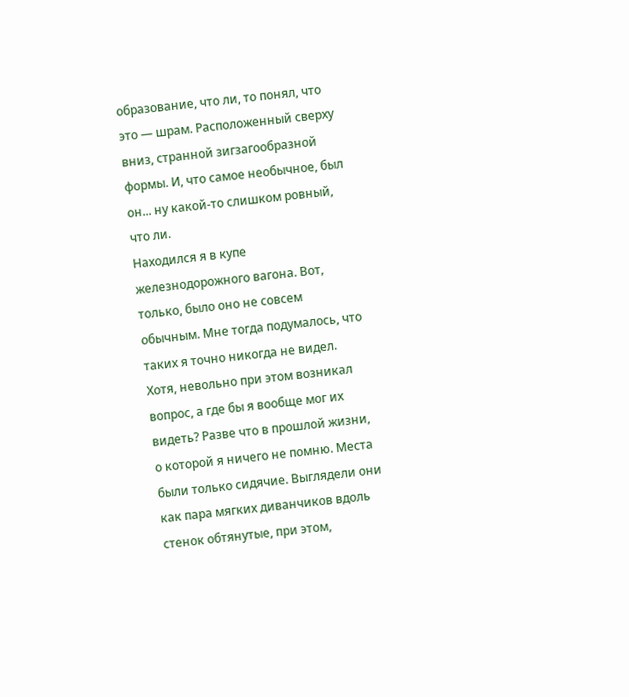образование, что ли, то понял, что это — шрам. Расположенный сверху вниз, странной зигзагообразной формы. И, что самое необычное, был он... ну какой-то слишком ровный, что ли.
Находился я в купе железнодорожного вагона. Вот, только, было оно не совсем обычным. Мне тогда подумалось, что таких я точно никогда не видел. Хотя, невольно при этом возникал вопрос, а где бы я вообще мог их видеть? Разве что в прошлой жизни, о которой я ничего не помню. Места были только сидячие. Выглядели они как пара мягких диванчиков вдоль стенок обтянутые, при этом,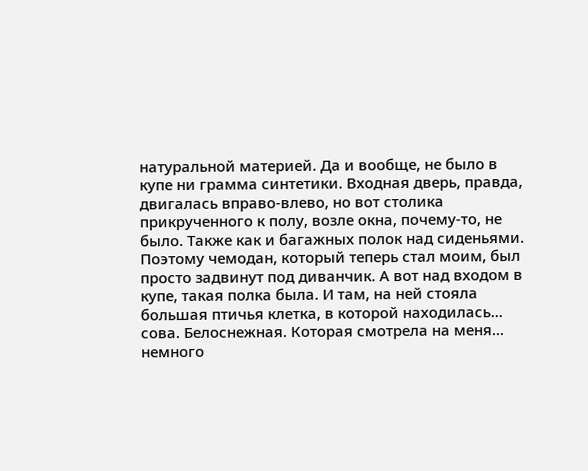натуральной материей. Да и вообще, не было в купе ни грамма синтетики. Входная дверь, правда, двигалась вправо-влево, но вот столика прикрученного к полу, возле окна, почему-то, не было. Также как и багажных полок над сиденьями. Поэтому чемодан, который теперь стал моим, был просто задвинут под диванчик. А вот над входом в купе, такая полка была. И там, на ней стояла большая птичья клетка, в которой находилась... сова. Белоснежная. Которая смотрела на меня... немного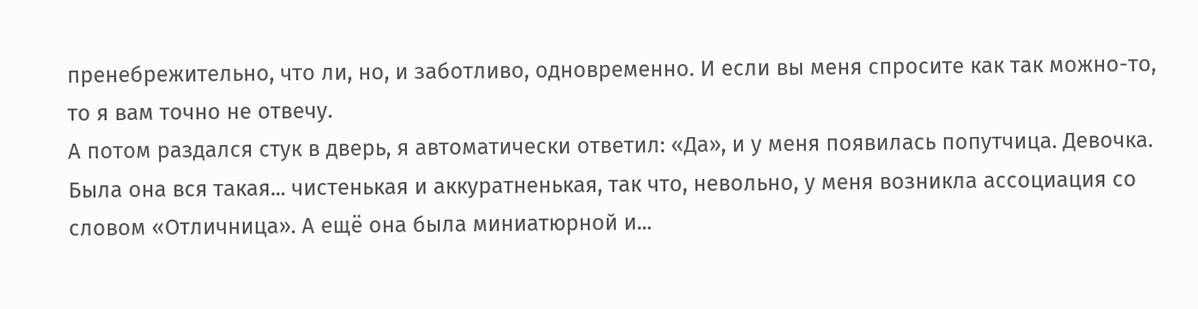пренебрежительно, что ли, но, и заботливо, одновременно. И если вы меня спросите как так можно-то, то я вам точно не отвечу.
А потом раздался стук в дверь, я автоматически ответил: «Да», и у меня появилась попутчица. Девочка. Была она вся такая... чистенькая и аккуратненькая, так что, невольно, у меня возникла ассоциация со словом «Отличница». А ещё она была миниатюрной и...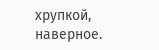хрупкой, наверное.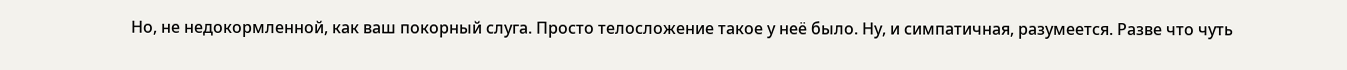Но, не недокормленной, как ваш покорный слуга. Просто телосложение такое у неё было. Ну, и симпатичная, разумеется. Разве что чуть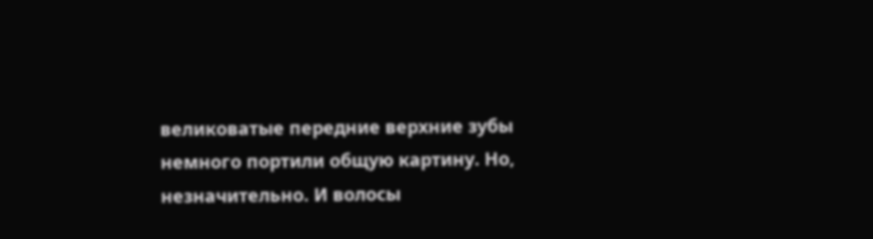великоватые передние верхние зубы немного портили общую картину. Но, незначительно. И волосы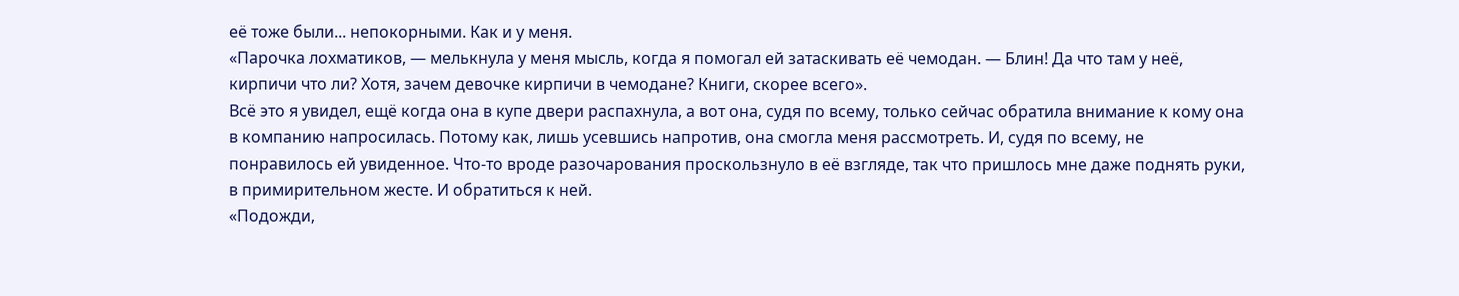её тоже были... непокорными. Как и у меня.
«Парочка лохматиков, — мелькнула у меня мысль, когда я помогал ей затаскивать её чемодан. — Блин! Да что там у неё, кирпичи что ли? Хотя, зачем девочке кирпичи в чемодане? Книги, скорее всего».
Всё это я увидел, ещё когда она в купе двери распахнула, а вот она, судя по всему, только сейчас обратила внимание к кому она в компанию напросилась. Потому как, лишь усевшись напротив, она смогла меня рассмотреть. И, судя по всему, не понравилось ей увиденное. Что-то вроде разочарования проскользнуло в её взгляде, так что пришлось мне даже поднять руки, в примирительном жесте. И обратиться к ней.
«Подожди,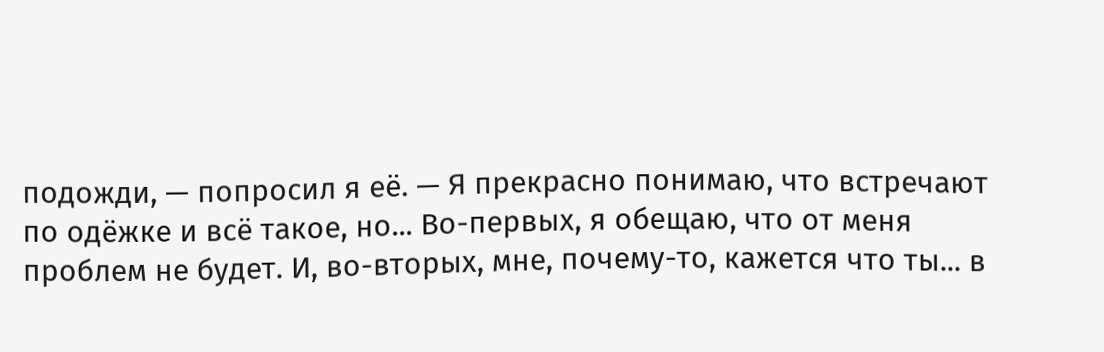подожди, — попросил я её. — Я прекрасно понимаю, что встречают по одёжке и всё такое, но... Во-первых, я обещаю, что от меня проблем не будет. И, во-вторых, мне, почему-то, кажется что ты... в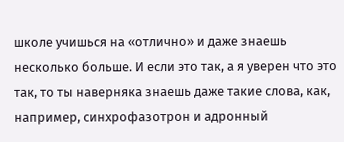школе учишься на «отлично» и даже знаешь несколько больше. И если это так, а я уверен что это так, то ты наверняка знаешь даже такие слова, как, например, синхрофазотрон и адронный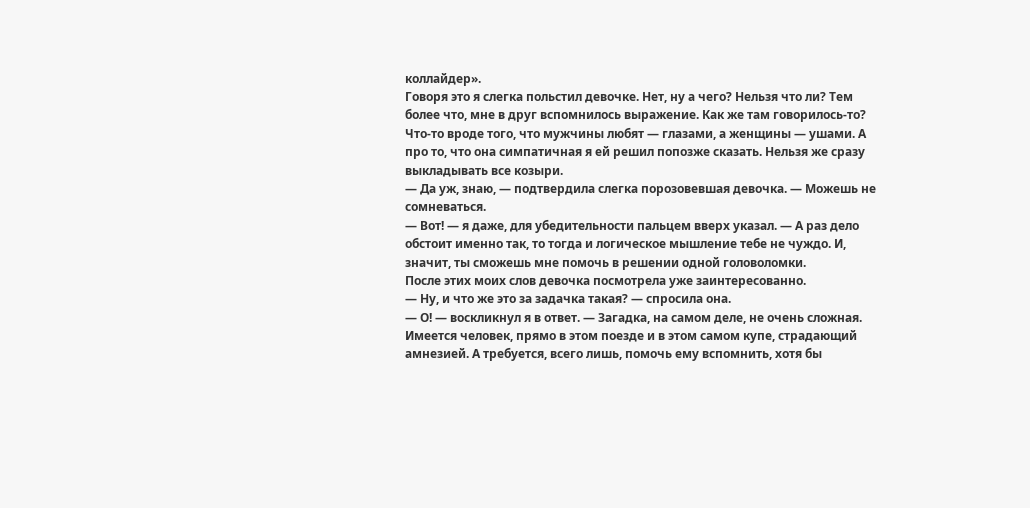коллайдер».
Говоря это я слегка польстил девочке. Нет, ну а чего? Нельзя что ли? Тем более что, мне в друг вспомнилось выражение. Как же там говорилось-то? Что-то вроде того, что мужчины любят — глазами, а женщины — ушами. А про то, что она симпатичная я ей решил попозже сказать. Нельзя же сразу выкладывать все козыри.
— Да уж, знаю, — подтвердила слегка порозовевшая девочка. — Можешь не сомневаться.
— Вот! — я даже, для убедительности пальцем вверх указал. — А раз дело обстоит именно так, то тогда и логическое мышление тебе не чуждо. И, значит, ты сможешь мне помочь в решении одной головоломки.
После этих моих слов девочка посмотрела уже заинтересованно.
— Ну, и что же это за задачка такая? — спросила она.
— О! — воскликнул я в ответ. — Загадка, на самом деле, не очень сложная. Имеется человек, прямо в этом поезде и в этом самом купе, страдающий амнезией. А требуется, всего лишь, помочь ему вспомнить, хотя бы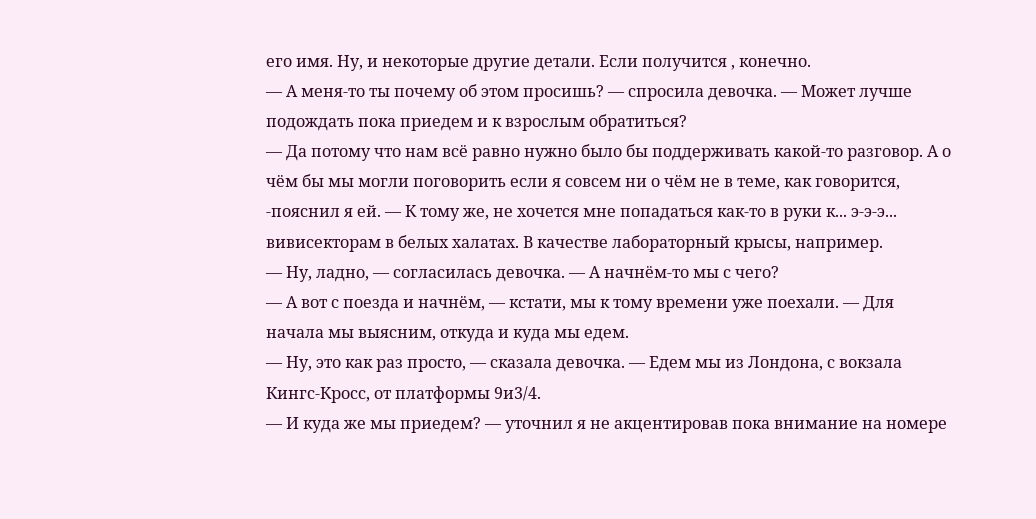его имя. Ну, и некоторые другие детали. Если получится , конечно.
— А меня-то ты почему об этом просишь? — спросила девочка. — Может лучше подождать пока приедем и к взрослым обратиться?
— Да потому что нам всё равно нужно было бы поддерживать какой-то разговор. А о чём бы мы могли поговорить если я совсем ни о чём не в теме, как говорится, -пояснил я ей. — К тому же, не хочется мне попадаться как-то в руки к... э-э-э... вивисекторам в белых халатах. В качестве лабораторный крысы, например.
— Ну, ладно, — согласилась девочка. — А начнём-то мы с чего?
— А вот с поезда и начнём, — кстати, мы к тому времени уже поехали. — Для начала мы выясним, откуда и куда мы едем.
— Ну, это как раз просто, — сказала девочка. — Едем мы из Лондона, с вокзала Кингс-Кросс, от платформы 9и3/4.
— И куда же мы приедем? — уточнил я не акцентировав пока внимание на номере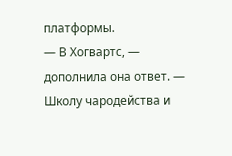платформы.
— В Хогвартс, — дополнила она ответ. — Школу чародейства и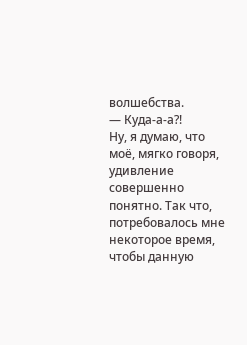волшебства.
— Куда-а-а?!
Ну, я думаю, что моё, мягко говоря, удивление совершенно понятно. Так что, потребовалось мне некоторое время, чтобы данную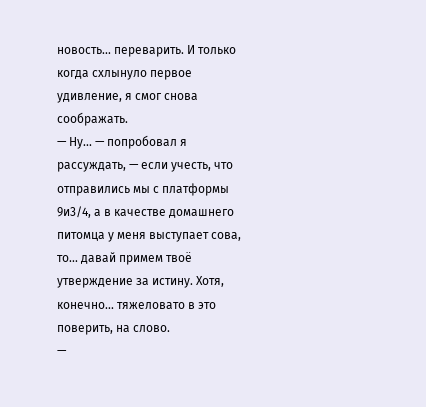новость... переварить. И только когда схлынуло первое удивление, я смог снова соображать.
— Ну... — попробовал я рассуждать, — если учесть, что отправились мы с платформы 9и3/4, а в качестве домашнего питомца у меня выступает сова, то... давай примем твоё утверждение за истину. Хотя, конечно... тяжеловато в это поверить, на слово.
—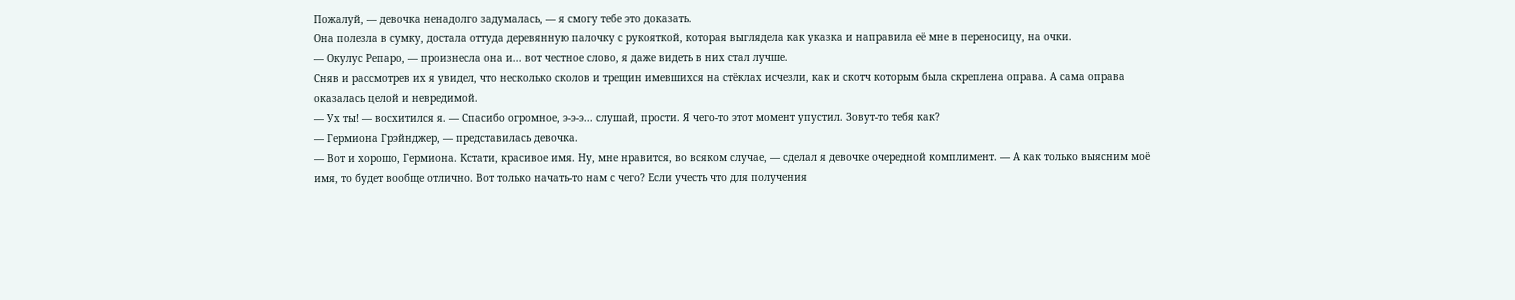Пожалуй, — девочка ненадолго задумалась, — я смогу тебе это доказать.
Она полезла в сумку, достала оттуда деревянную палочку с рукояткой, которая выглядела как указка и направила её мне в переносицу, на очки.
— Окулус Репаро, — произнесла она и... вот честное слово, я даже видеть в них стал лучше.
Сняв и рассмотрев их я увидел, что несколько сколов и трещин имевшихся на стёклах исчезли, как и скотч которым была скреплена оправа. А сама оправа оказалась целой и невредимой.
— Ух ты! — восхитился я. — Спасибо огромное, э-э-э... слушай, прости. Я чего-то этот момент упустил. Зовут-то тебя как?
— Гермиона Грэйнджер, — представилась девочка.
— Вот и хорошо, Гермиона. Кстати, красивое имя. Ну, мне нравится, во всяком случае, — сделал я девочке очередной комплимент. — А как только выясним моё имя, то будет вообще отлично. Вот только начать-то нам с чего? Если учесть что для получения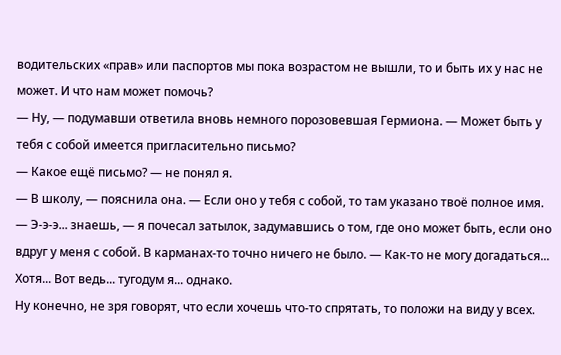водительских «прав» или паспортов мы пока возрастом не вышли, то и быть их у нас не может. И что нам может помочь?
— Ну, — подумавши ответила вновь немного порозовевшая Гермиона. — Может быть у тебя с собой имеется пригласительно письмо?
— Какое ещё письмо? — не понял я.
— В школу, — пояснила она. — Если оно у тебя с собой, то там указано твоё полное имя.
— Э-э-э... знаешь, — я почесал затылок, задумавшись о том, где оно может быть, если оно вдруг у меня с собой. В карманах-то точно ничего не было. — Как-то не могу догадаться... Хотя... Вот ведь... тугодум я... однако.
Ну конечно, не зря говорят, что если хочешь что-то спрятать, то положи на виду у всех.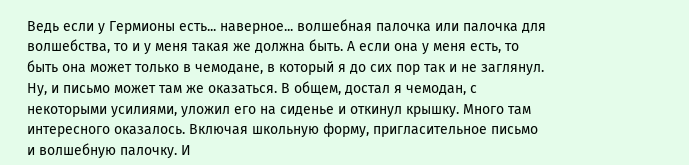Ведь если у Гермионы есть... наверное... волшебная палочка или палочка для волшебства, то и у меня такая же должна быть. А если она у меня есть, то быть она может только в чемодане, в который я до сих пор так и не заглянул. Ну, и письмо может там же оказаться. В общем, достал я чемодан, с некоторыми усилиями, уложил его на сиденье и откинул крышку. Много там интересного оказалось. Включая школьную форму, пригласительное письмо и волшебную палочку. И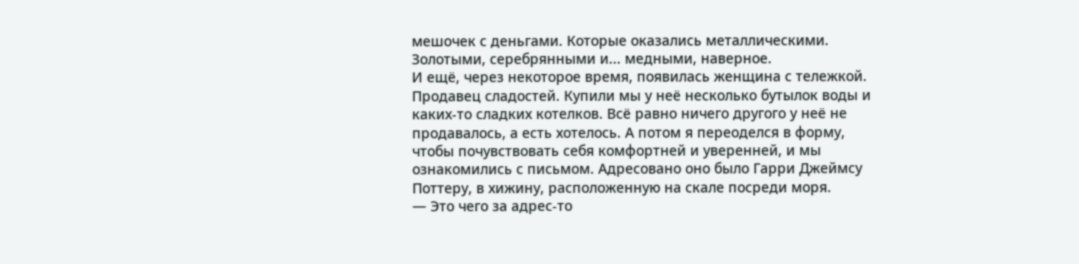мешочек с деньгами. Которые оказались металлическими. Золотыми, серебрянными и... медными, наверное.
И ещё, через некоторое время, появилась женщина с тележкой. Продавец сладостей. Купили мы у неё несколько бутылок воды и каких-то сладких котелков. Всё равно ничего другого у неё не продавалось, а есть хотелось. А потом я переоделся в форму, чтобы почувствовать себя комфортней и уверенней, и мы ознакомились с письмом. Адресовано оно было Гарри Джеймсу Поттеру, в хижину, расположенную на скале посреди моря.
— Это чего за адрес-то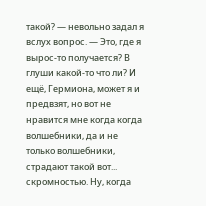такой? — невольно задал я вслух вопрос. — Это, где я вырос-то получается? В глуши какой-то что ли? И ещё, Гермиона, может я и предвзят, но вот не нравится мне когда когда волшебники, да и не только волшебники, страдают такой вот... скромностью. Ну, когда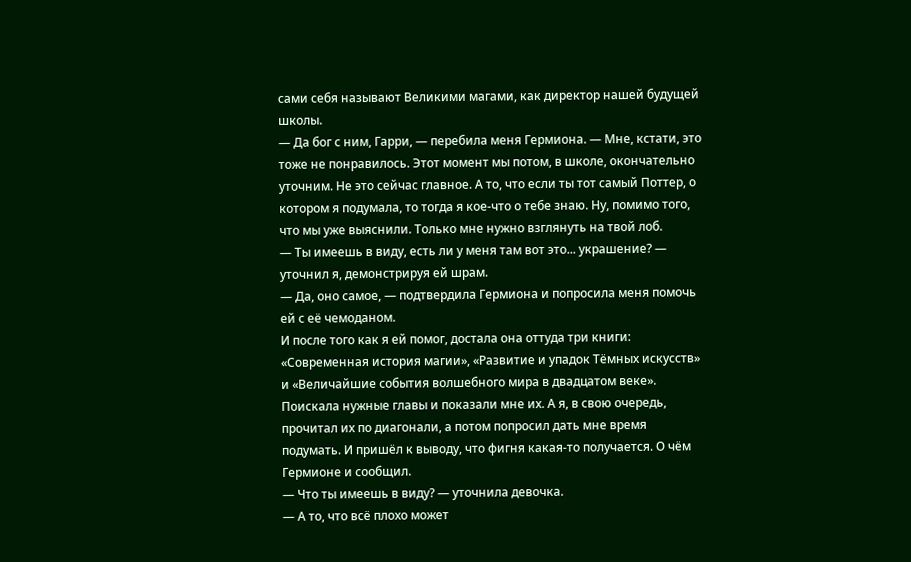сами себя называют Великими магами, как директор нашей будущей школы.
— Да бог с ним, Гарри, — перебила меня Гермиона. — Мне, кстати, это тоже не понравилось. Этот момент мы потом, в школе, окончательно уточним. Не это сейчас главное. А то, что если ты тот самый Поттер, о котором я подумала, то тогда я кое-что о тебе знаю. Ну, помимо того, что мы уже выяснили. Только мне нужно взглянуть на твой лоб.
— Ты имеешь в виду, есть ли у меня там вот это... украшение? — уточнил я, демонстрируя ей шрам.
— Да, оно самое, — подтвердила Гермиона и попросила меня помочь ей с её чемоданом.
И после того как я ей помог, достала она оттуда три книги: «Современная история магии», «Развитие и упадок Тёмных искусств» и «Величайшие события волшебного мира в двадцатом веке». Поискала нужные главы и показали мне их. А я, в свою очередь, прочитал их по диагонали, а потом попросил дать мне время подумать. И пришёл к выводу, что фигня какая-то получается. О чём Гермионе и сообщил.
— Что ты имеешь в виду? — уточнила девочка.
— А то, что всё плохо может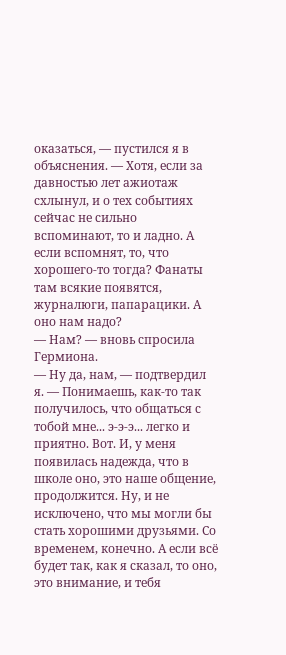оказаться, — пустился я в объяснения. — Хотя, если за давностью лет ажиотаж схлынул, и о тех событиях сейчас не сильно вспоминают, то и ладно. А если вспомнят, то, что хорошего-то тогда? Фанаты там всякие появятся, журналюги, папарацики. А оно нам надо?
— Нам? — вновь спросила Гермиона.
— Ну да, нам, — подтвердил я. — Понимаешь, как-то так получилось, что общаться с тобой мне... э-э-э... легко и приятно. Вот. И, у меня появилась надежда, что в школе оно, это наше общение, продолжится. Ну, и не исключено, что мы могли бы стать хорошими друзьями. Со временем, конечно. А если всё будет так, как я сказал, то оно, это внимание, и тебя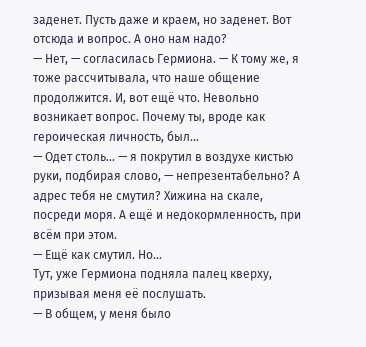заденет. Пусть даже и краем, но заденет. Вот отсюда и вопрос. А оно нам надо?
— Нет, — согласилась Гермиона. — К тому же, я тоже рассчитывала, что наше общение продолжится. И, вот ещё что. Невольно возникает вопрос. Почему ты, вроде как героическая личность, был...
— Одет столь... — я покрутил в воздухе кистью руки, подбирая слово, — непрезентабельно? А адрес тебя не смутил? Хижина на скале, посреди моря. А ещё и недокормленность, при всём при этом.
— Ещё как смутил. Но...
Тут, уже Гермиона подняла палец кверху, призывая меня её послушать.
— В общем, у меня было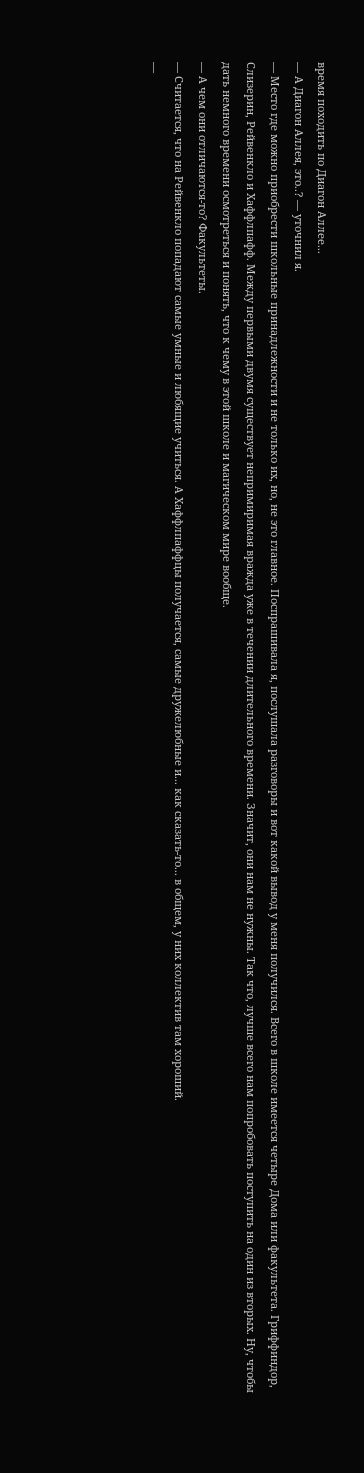время походить по Диагон Аллее...
— А Диагон Аллея, это..? — уточнил я.
— Место где можно приобрести школьные принадлежности и не только их, но, не это главное. Поспрашивала я, послушала разговоры и вот какой вывод у меня получился. Всего в школе имеется четыре Дома или факультета. Гриффиндор, Слизерин, Рейвенкло и Хаффлпафф. Между первыми двумя существует непримиримая вражда уже в течении длительного времени. Значит, они нам не нужны. Так что, лучше всего нам попробовать поступить на один из вторых. Ну, чтобы дать немного времени осмотреться и понять, что к чему в этой школе и магическом мире вообще.
— А чем они отличаются-то? Факультеты.
— Считается, что на Рейвенкло попадают самые умные и любящие учиться. А Хаффлпаффцы получается, самые дружелюбные и... как сказать-то... в общем, у них коллектив там хороший.
—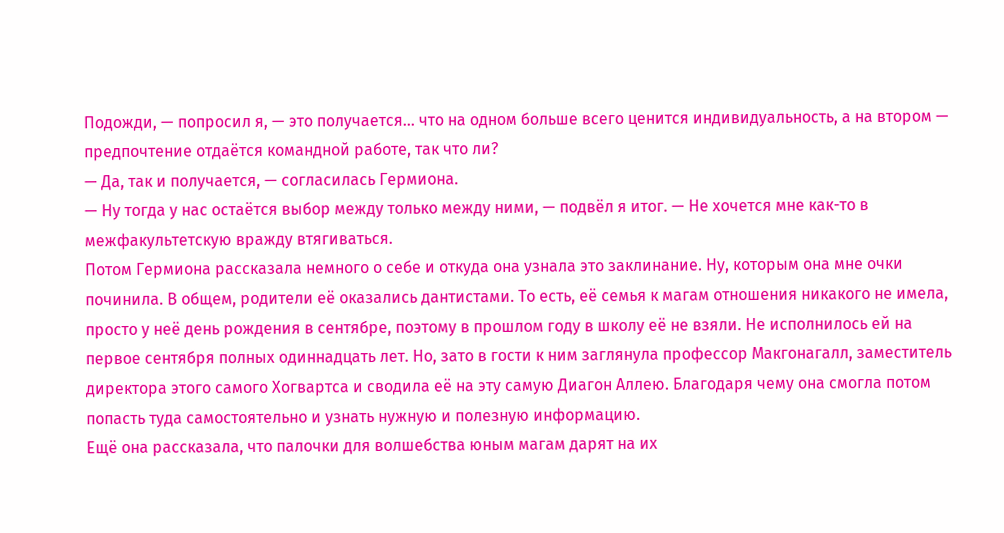Подожди, — попросил я, — это получается... что на одном больше всего ценится индивидуальность, а на втором — предпочтение отдаётся командной работе, так что ли?
— Да, так и получается, — согласилась Гермиона.
— Ну тогда у нас остаётся выбор между только между ними, — подвёл я итог. — Не хочется мне как-то в межфакультетскую вражду втягиваться.
Потом Гермиона рассказала немного о себе и откуда она узнала это заклинание. Ну, которым она мне очки починила. В общем, родители её оказались дантистами. То есть, её семья к магам отношения никакого не имела, просто у неё день рождения в сентябре, поэтому в прошлом году в школу её не взяли. Не исполнилось ей на первое сентября полных одиннадцать лет. Но, зато в гости к ним заглянула профессор Макгонагалл, заместитель директора этого самого Хогвартса и сводила её на эту самую Диагон Аллею. Благодаря чему она смогла потом попасть туда самостоятельно и узнать нужную и полезную информацию.
Ещё она рассказала, что палочки для волшебства юным магам дарят на их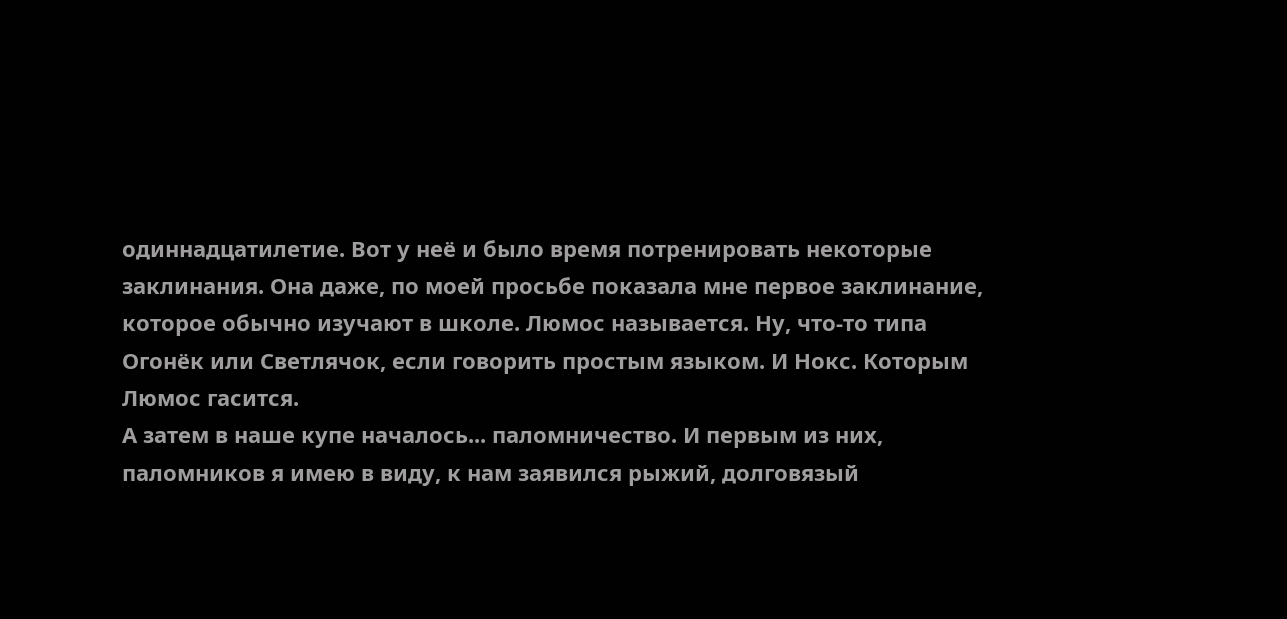одиннадцатилетие. Вот у неё и было время потренировать некоторые заклинания. Она даже, по моей просьбе показала мне первое заклинание, которое обычно изучают в школе. Люмос называется. Ну, что-то типа Огонёк или Светлячок, если говорить простым языком. И Нокс. Которым Люмос гасится.
А затем в наше купе началось... паломничество. И первым из них, паломников я имею в виду, к нам заявился рыжий, долговязый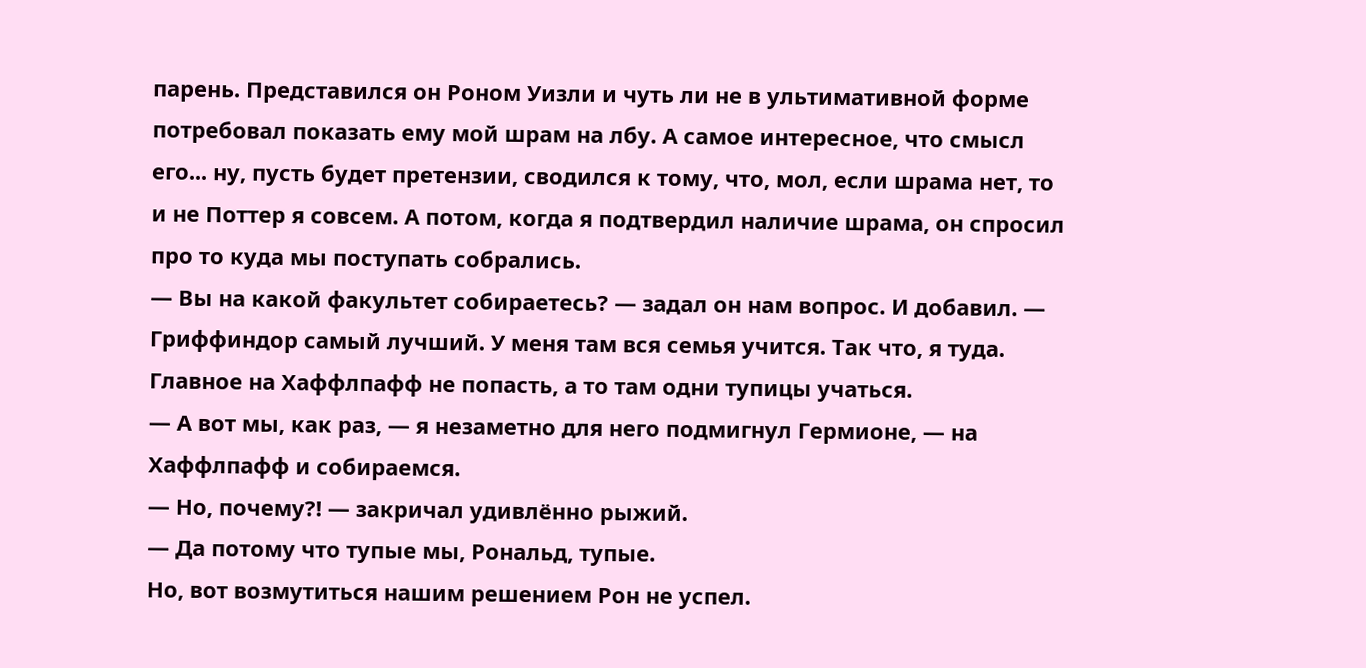парень. Представился он Роном Уизли и чуть ли не в ультимативной форме потребовал показать ему мой шрам на лбу. А самое интересное, что смысл его... ну, пусть будет претензии, сводился к тому, что, мол, если шрама нет, то и не Поттер я совсем. А потом, когда я подтвердил наличие шрама, он спросил про то куда мы поступать собрались.
— Вы на какой факультет собираетесь? — задал он нам вопрос. И добавил. — Гриффиндор самый лучший. У меня там вся семья учится. Так что, я туда. Главное на Хаффлпафф не попасть, а то там одни тупицы учаться.
— А вот мы, как раз, — я незаметно для него подмигнул Гермионе, — на Хаффлпафф и собираемся.
— Но, почему?! — закричал удивлённо рыжий.
— Да потому что тупые мы, Рональд, тупые.
Но, вот возмутиться нашим решением Рон не успел.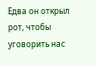Едва он открыл рот, чтобы уговорить нас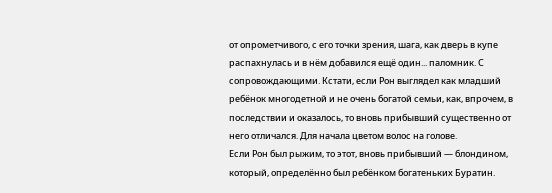от опрометчивого, с его точки зрения, шага, как дверь в купе распахнулась и в нём добавился ещё один... паломник. С сопровождающими. Кстати, если Рон выглядел как младший ребёнок многодетной и не очень богатой семьи, как, впрочем, в последствии и оказалось, то вновь прибывший существенно от него отличался. Для начала цветом волос на голове.
Если Рон был рыжим, то этот, вновь прибывший — блондином, который, определённо был ребёнком богатеньких Буратин.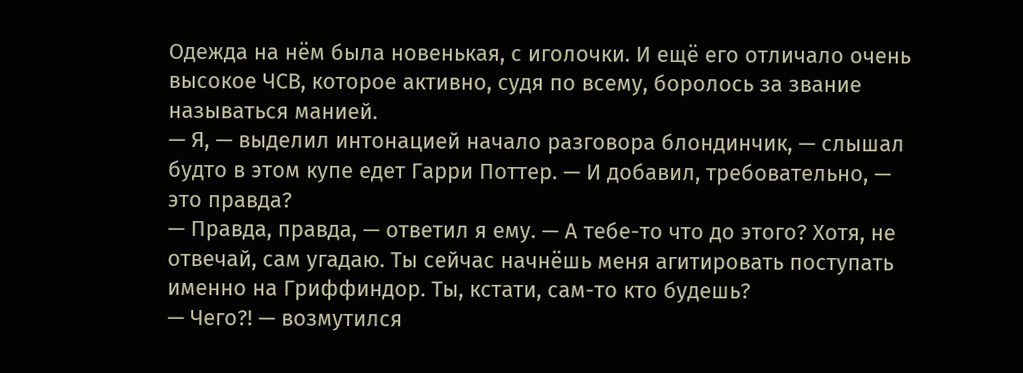Одежда на нём была новенькая, с иголочки. И ещё его отличало очень высокое ЧСВ, которое активно, судя по всему, боролось за звание называться манией.
— Я, — выделил интонацией начало разговора блондинчик, — слышал будто в этом купе едет Гарри Поттер. — И добавил, требовательно, — это правда?
— Правда, правда, — ответил я ему. — А тебе-то что до этого? Хотя, не отвечай, сам угадаю. Ты сейчас начнёшь меня агитировать поступать именно на Гриффиндор. Ты, кстати, сам-то кто будешь?
— Чего?! — возмутился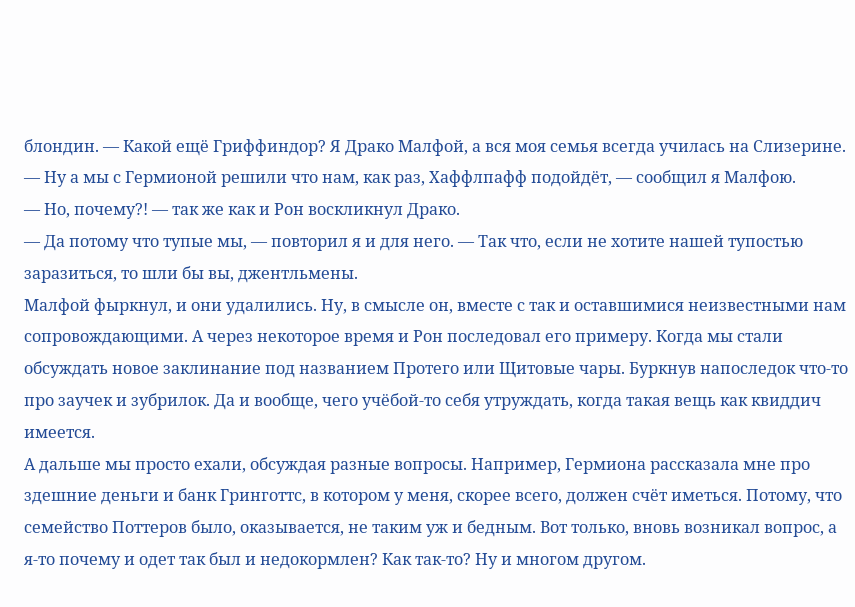блондин. — Какой ещё Гриффиндор? Я Драко Малфой, а вся моя семья всегда училась на Слизерине.
— Ну а мы с Гермионой решили что нам, как раз, Хаффлпафф подойдёт, — сообщил я Малфою.
— Но, почему?! — так же как и Рон воскликнул Драко.
— Да потому что тупые мы, — повторил я и для него. — Так что, если не хотите нашей тупостью заразиться, то шли бы вы, джентльмены.
Малфой фыркнул, и они удалились. Ну, в смысле он, вместе с так и оставшимися неизвестными нам сопровождающими. А через некоторое время и Рон последовал его примеру. Когда мы стали обсуждать новое заклинание под названием Протего или Щитовые чары. Буркнув напоследок что-то про заучек и зубрилок. Да и вообще, чего учёбой-то себя утруждать, когда такая вещь как квиддич имеется.
А дальше мы просто ехали, обсуждая разные вопросы. Например, Гермиона рассказала мне про здешние деньги и банк Гринготтс, в котором у меня, скорее всего, должен счёт иметься. Потому, что семейство Поттеров было, оказывается, не таким уж и бедным. Вот только, вновь возникал вопрос, а я-то почему и одет так был и недокормлен? Как так-то? Ну и многом другом.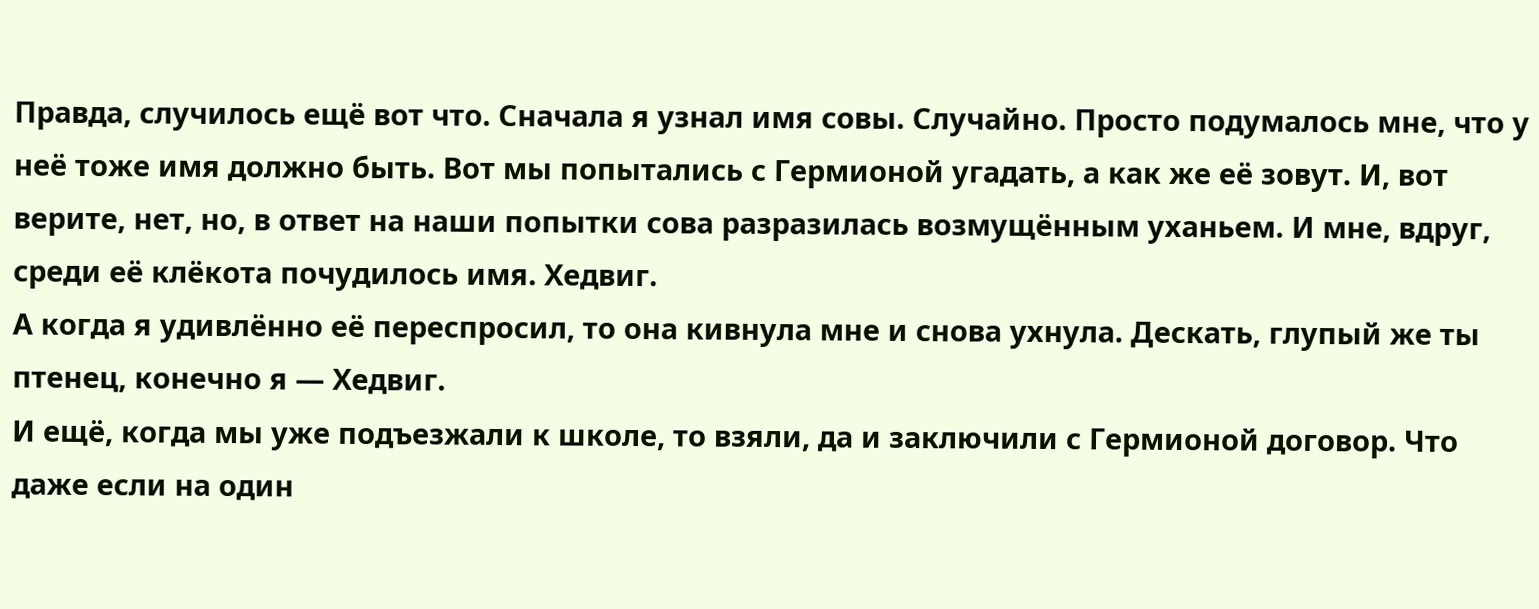Правда, случилось ещё вот что. Сначала я узнал имя совы. Случайно. Просто подумалось мне, что у неё тоже имя должно быть. Вот мы попытались с Гермионой угадать, а как же её зовут. И, вот верите, нет, но, в ответ на наши попытки сова разразилась возмущённым уханьем. И мне, вдруг, среди её клёкота почудилось имя. Хедвиг.
А когда я удивлённо её переспросил, то она кивнула мне и снова ухнула. Дескать, глупый же ты птенец, конечно я — Хедвиг.
И ещё, когда мы уже подъезжали к школе, то взяли, да и заключили с Гермионой договор. Что даже если на один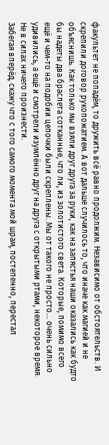факультет не попадём, то дружить всё равно продолжим. Независимо от обстоятельств. И скрепили договор рукопожатием. А вот дальше случилось то, что иначе как магией и не объяснишь. Как только мы взяли друг друга за руки, как на запястья наши оказались как будто бы надеты два браслета сотканные, что ли, из золотистого света. Которые, помимо всего ещё и чем-то на подобии цепочки были скреплены. Мы от такого не просто... очень сильно удивились, а ещё и смотрели изумлённо друг на друга с открытыми ртами, некоторое время. Не в силах ничего произнести.
Забегая вперёд, скажу что с того самого момента мой шрам, постепенно, перестал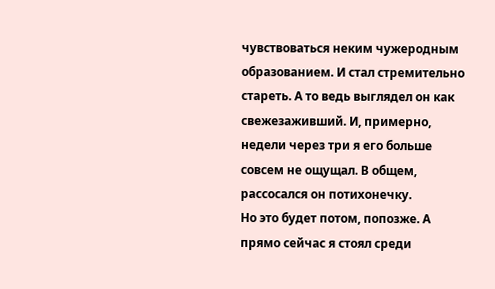чувствоваться неким чужеродным образованием. И стал стремительно стареть. А то ведь выглядел он как свежезаживший. И, примерно, недели через три я его больше совсем не ощущал. В общем, рассосался он потихонечку.
Но это будет потом, попозже. А прямо сейчас я стоял среди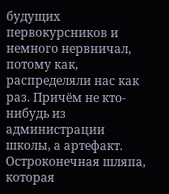будущих первокурсников и немного нервничал, потому как, распределяли нас как раз. Причём не кто-нибудь из администрации школы, а артефакт. Остроконечная шляпа, которая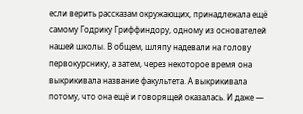если верить рассказам окружающих, принадлежала ещё самому Годрику Гриффиндору, одному из основателей нашей школы. В общем, шляпу надевали на голову первокурснику, а затем, через некоторое время она выкрикивала название факультета. А выкрикивала потому, что она ещё и говорящей оказалась. И даже —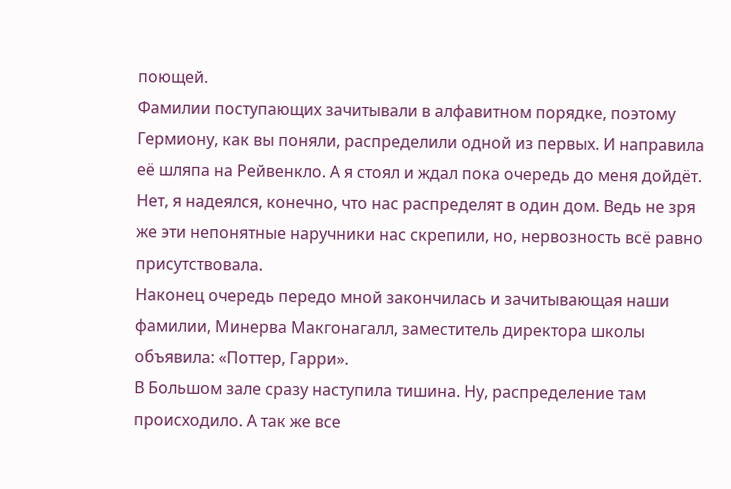поющей.
Фамилии поступающих зачитывали в алфавитном порядке, поэтому Гермиону, как вы поняли, распределили одной из первых. И направила её шляпа на Рейвенкло. А я стоял и ждал пока очередь до меня дойдёт. Нет, я надеялся, конечно, что нас распределят в один дом. Ведь не зря же эти непонятные наручники нас скрепили, но, нервозность всё равно присутствовала.
Наконец очередь передо мной закончилась и зачитывающая наши фамилии, Минерва Макгонагалл, заместитель директора школы объявила: «Поттер, Гарри».
В Большом зале сразу наступила тишина. Ну, распределение там происходило. А так же все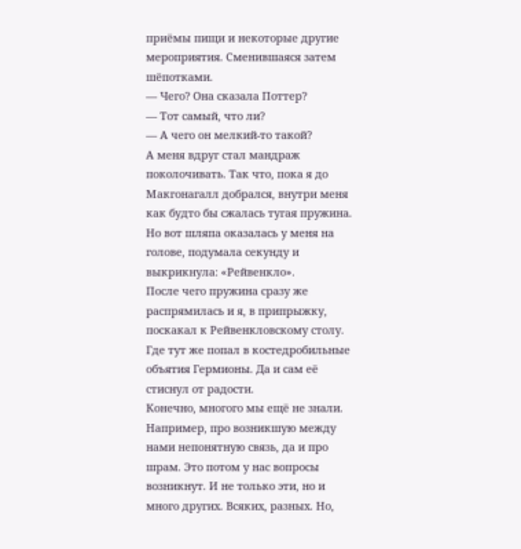приёмы пищи и некоторые другие мероприятия. Сменившаяся затем шёпотками.
— Чего? Она сказала Поттер?
— Тот самый, что ли?
— А чего он мелкий-то такой?
А меня вдруг стал мандраж поколочивать. Так что, пока я до Макгонагалл добрался, внутри меня как будто бы сжалась тугая пружина. Но вот шляпа оказалась у меня на голове, подумала секунду и выкрикнула: «Рейвенкло».
После чего пружина сразу же распрямилась и я, в припрыжку, поскакал к Рейвенкловскому столу. Где тут же попал в костедробильные объятия Гермионы. Да и сам её стиснул от радости.
Конечно, многого мы ещё не знали. Например, про возникшую между нами непонятную связь, да и про шрам. Это потом у нас вопросы возникнут. И не только эти, но и много других. Всяких, разных. Но,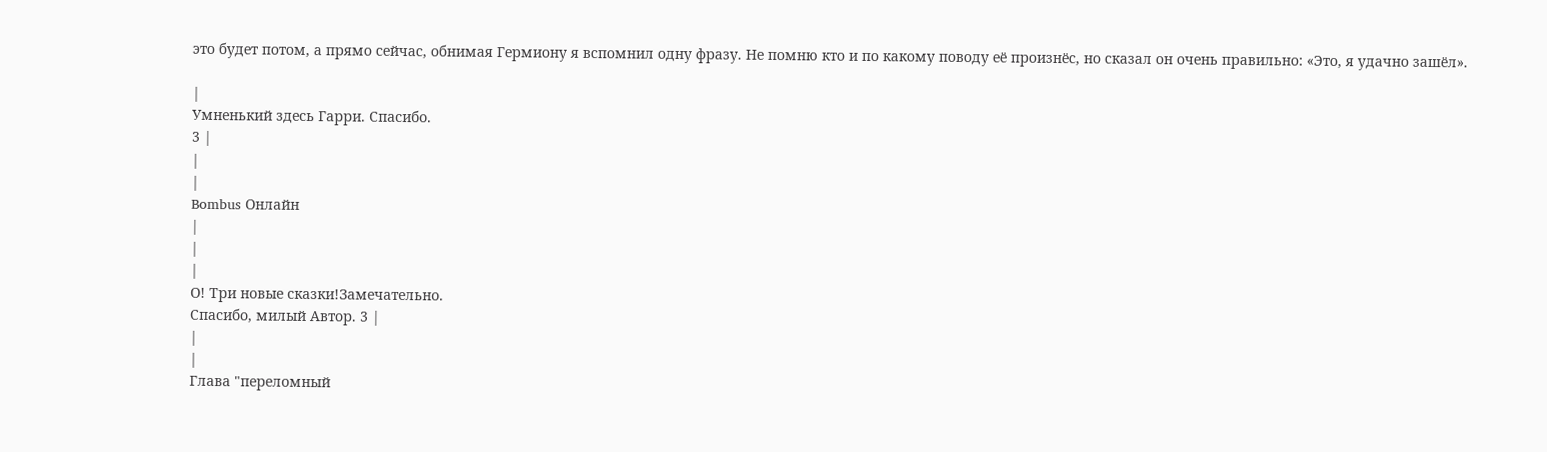это будет потом, а прямо сейчас, обнимая Гермиону я вспомнил одну фразу. Не помню кто и по какому поводу её произнёс, но сказал он очень правильно: «Это, я удачно зашёл».

|
Умненький здесь Гарри. Спасибо.
3 |
|
|
Bombus Онлайн
|
|
|
О! Три новые сказки!Замечательно.
Спасибо, милый Автор. 3 |
|
|
Глава "переломный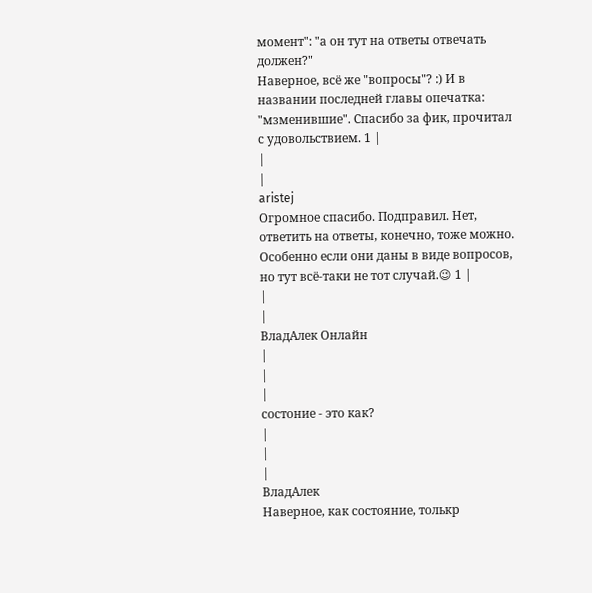момент": "а он тут на ответы отвечать должен?"
Наверное, всё же "вопросы"? :) И в названии последней главы опечатка: "мзменившие". Спасибо за фик, прочитал с удовольствием. 1 |
|
|
aristej
Огромное спасибо. Подправил. Нет, ответить на ответы, конечно, тоже можно. Особенно если они даны в виде вопросов, но тут всё-таки не тот случай.😉 1 |
|
|
ВладАлек Онлайн
|
|
|
состоние - это как?
|
|
|
ВладАлек
Наверное, как состояние, толькр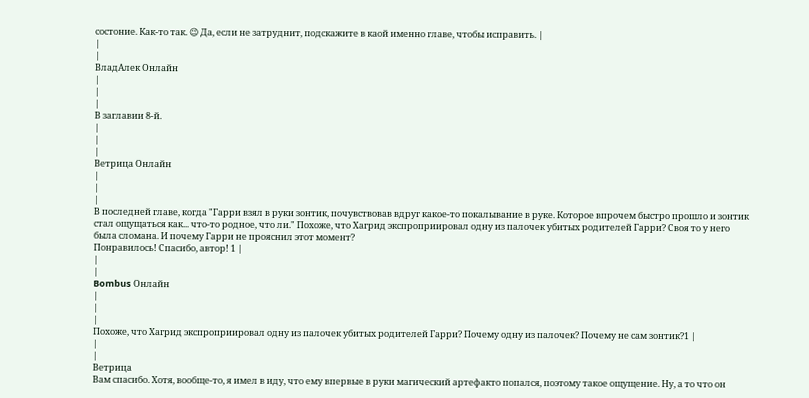состоние. Как-то так. 😉 Да, если не затруднит, подскажите в каой именно главе, чтобы исправить. |
|
|
ВладАлек Онлайн
|
|
|
В заглавии 8-й.
|
|
|
Ветрица Онлайн
|
|
|
В последней главе, когда "Гарри взял в руки зонтик, почувствовав вдруг какое-то покалывание в руке. Которое впрочем быстро прошло и зонтик стал ощущаться как... что-то родное, что ли." Похоже, что Хагрид экспроприировал одну из палочек убитых родителей Гарри? Своя то у него была сломана. И почему Гарри не прояснил этот момент?
Понравилось! Спасибо, автор! 1 |
|
|
Bombus Онлайн
|
|
|
Похоже, что Хагрид экспроприировал одну из палочек убитых родителей Гарри? Почему одну из палочек? Почему не сам зонтик?1 |
|
|
Ветрица
Вам спасибо. Хотя, вообще-то, я имел в иду, что ему впервые в руки магический артефакто попался, поэтому такое ощущение. Ну, а то что он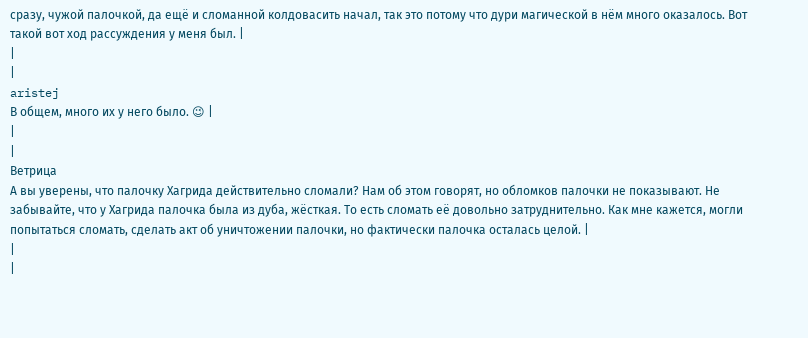сразу, чужой палочкой, да ещё и сломанной колдовасить начал, так это потому что дури магической в нём много оказалось. Вот такой вот ход рассуждения у меня был. |
|
|
aristej
В общем, много их у него было. 😉 |
|
|
Ветрица
А вы уверены, что палочку Хагрида действительно сломали? Нам об этом говорят, но обломков палочки не показывают. Не забывайте, что у Хагрида палочка была из дуба, жёсткая. То есть сломать её довольно затруднительно. Как мне кажется, могли попытаться сломать, сделать акт об уничтожении палочки, но фактически палочка осталась целой. |
|
|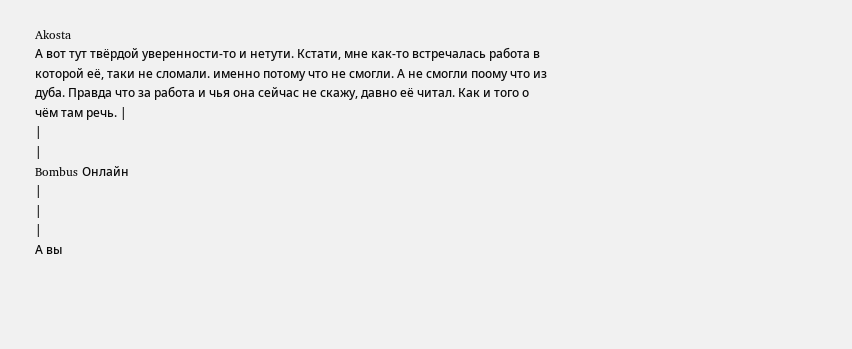Akosta
А вот тут твёрдой уверенности-то и нетути. Кстати, мне как-то встречалась работа в которой её, таки не сломали. именно потому что не смогли. А не смогли поому что из дуба. Правда что за работа и чья она сейчас не скажу, давно её читал. Как и того о чём там речь. |
|
|
Bombus Онлайн
|
|
|
А вы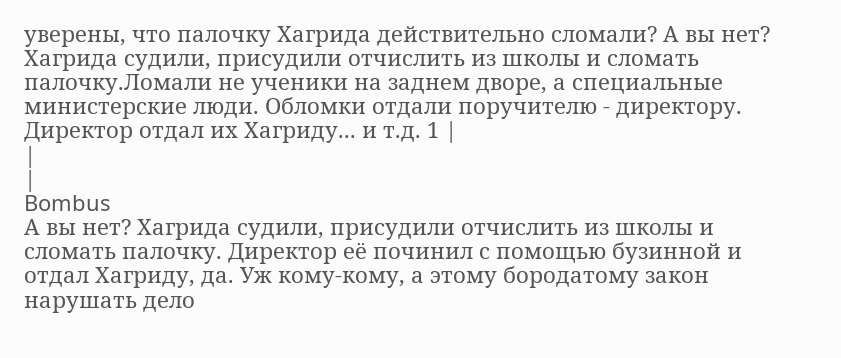уверены, что палочку Хагрида действительно сломали? А вы нет? Хагрида судили, присудили отчислить из школы и сломать палочку.Ломали не ученики на заднем дворе, а специальные министерские люди. Обломки отдали поручителю - директору. Директор отдал их Хагриду... и т.д. 1 |
|
|
Bombus
А вы нет? Хагрида судили, присудили отчислить из школы и сломать палочку. Директор её починил с помощью бузинной и отдал Хагриду, да. Уж кому-кому, а этому бородатому закон нарушать дело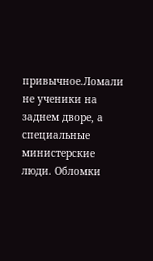привычное.Ломали не ученики на заднем дворе, а специальные министерские люди. Обломки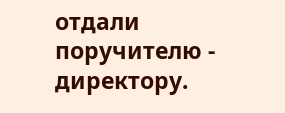отдали поручителю - директору.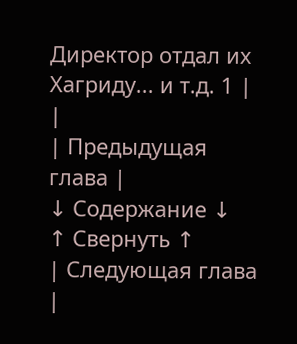Директор отдал их Хагриду... и т.д. 1 |
|
| Предыдущая глава |
↓ Содержание ↓
↑ Свернуть ↑
| Следующая глава |